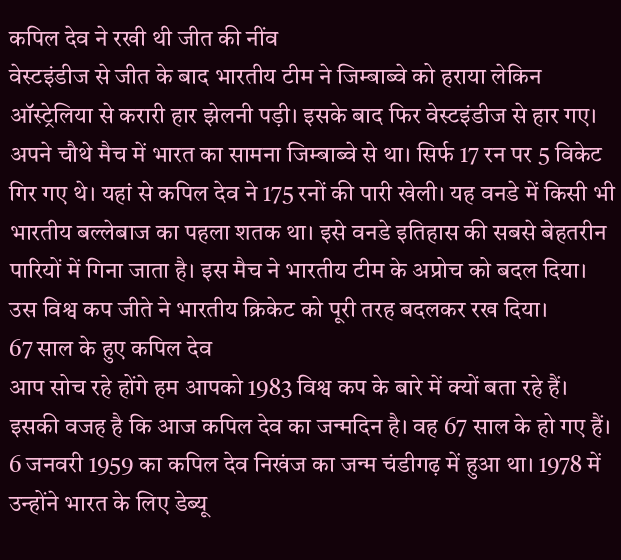कपिल देव ने रखी थी जीत की नींव
वेस्टइंडीज से जीत के बाद भारतीय टीम ने जिम्बाब्वे को हराया लेकिन ऑस्ट्रेलिया से करारी हार झेलनी पड़ी। इसके बाद फिर वेस्टइंडीज से हार गए। अपने चौथे मैच में भारत का सामना जिम्बाब्वे से था। सिर्फ 17 रन पर 5 विकेट गिर गए थे। यहां से कपिल देव ने 175 रनों की पारी खेली। यह वनडे में किसी भी भारतीय बल्लेबाज का पहला शतक था। इसे वनडे इतिहास की सबसे बेहतरीन पारियों में गिना जाता है। इस मैच ने भारतीय टीम के अप्रोच को बदल दिया। उस विश्व कप जीते ने भारतीय क्रिकेट को पूरी तरह बदलकर रख दिया।
67 साल के हुए कपिल देव
आप सोच रहे होंगे हम आपको 1983 विश्व कप के बारे में क्यों बता रहे हैं। इसकी वजह है कि आज कपिल देव का जन्मदिन है। वह 67 साल के हो गए हैं। 6 जनवरी 1959 का कपिल देव निखंज का जन्म चंडीगढ़ में हुआ था। 1978 में उन्होंने भारत के लिए डेब्यू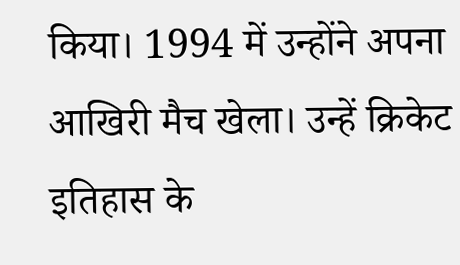किया। 1994 में उन्होंने अपना आखिरी मैच खेला। उन्हें क्रिकेट इतिहास के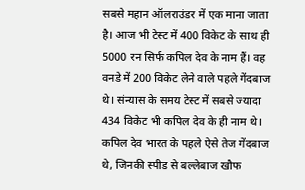सबसे महान ऑलराउंडर में एक माना जाता है। आज भी टेस्ट में 400 विकेट के साथ ही 5000 रन सिर्फ कपिल देव के नाम हैं। वह वनडे में 200 विकेट लेने वाले पहले गेंदबाज थे। संन्यास के समय टेस्ट में सबसे ज्यादा 434 विकेट भी कपिल देव के ही नाम थे।
कपिल देव भारत के पहले ऐसे तेज गेंदबाज थे, जिनकी स्पीड से बल्लेबाज खौफ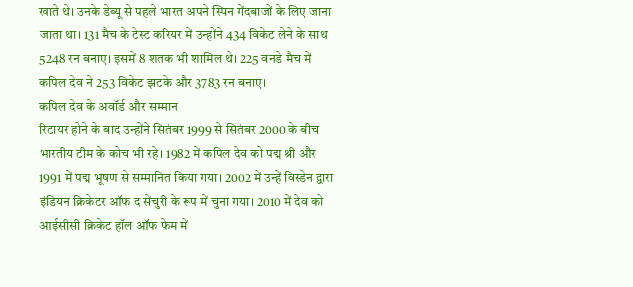खाते थे। उनके डेब्यू से पहले भारत अपने स्पिन गेंदबाजों के लिए जाना जाता था। 131 मैच के टेस्ट करियर में उन्होंने 434 विकेट लेने के साथ 5248 रन बनाए। इसमें 8 शतक भी शामिल थे। 225 वनडे मैच में कपिल देव ने 253 विकेट झटके और 3783 रन बनाए।
कपिल देव के अवॉर्ड और सम्मान
रिटायर होने के बाद उन्होंने सितंबर 1999 से सितंबर 2000 के बीच भारतीय टीम के कोच भी रहे। 1982 में कपिल देव को पद्म श्री और 1991 में पद्म भूषण से सम्मानित किया गया। 2002 में उन्हें विस्डेन द्वारा इंडियन क्रिकेटर ऑफ द सेंचुरी के रूप में चुना गया। 2010 में देव को आईसीसी क्रिकेट हॉल ऑफ फेम में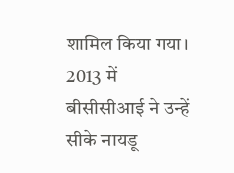शामिल किया गया। 2013 में बीसीसीआई ने उन्हें सीके नायडू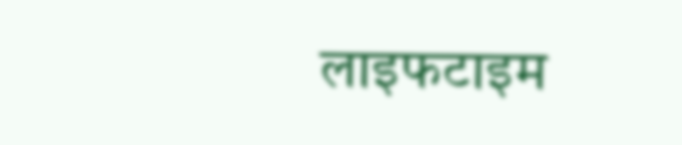लाइफटाइम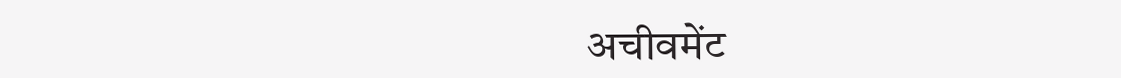अचीवमेंट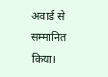अवार्ड से सम्मानित किया।